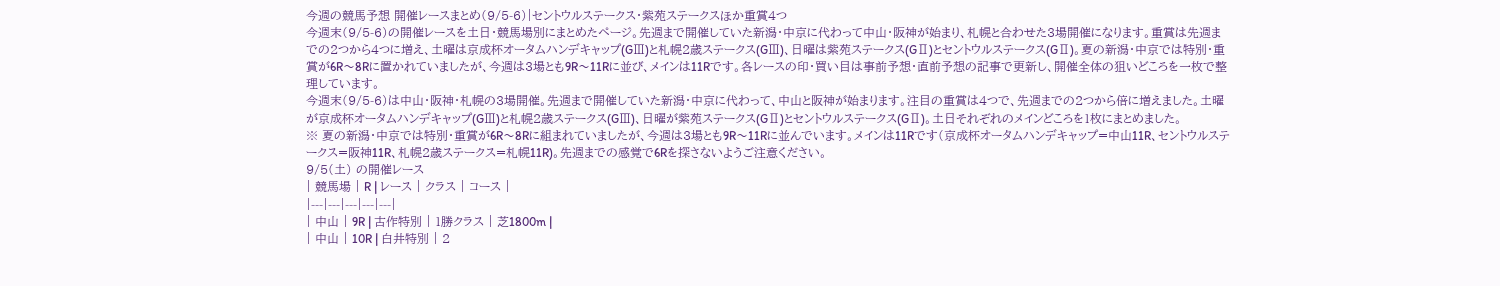今週の競馬予想 開催レースまとめ(9/5-6)|セントウルステークス・紫苑ステークスほか重賞4つ
今週末(9/5-6)の開催レースを土日・競馬場別にまとめたページ。先週まで開催していた新潟・中京に代わって中山・阪神が始まり、札幌と合わせた3場開催になります。重賞は先週までの2つから4つに増え、土曜は京成杯オータムハンデキャップ(GⅢ)と札幌2歳ステークス(GⅢ)、日曜は紫苑ステークス(GⅡ)とセントウルステークス(GⅡ)。夏の新潟・中京では特別・重賞が6R〜8Rに置かれていましたが、今週は3場とも9R〜11Rに並び、メインは11Rです。各レースの印・買い目は事前予想・直前予想の記事で更新し、開催全体の狙いどころを一枚で整理しています。
今週末(9/5-6)は中山・阪神・札幌の3場開催。先週まで開催していた新潟・中京に代わって、中山と阪神が始まります。注目の重賞は4つで、先週までの2つから倍に増えました。土曜が京成杯オータムハンデキャップ(GⅢ)と札幌2歳ステークス(GⅢ)、日曜が紫苑ステークス(GⅡ)とセントウルステークス(GⅡ)。土日それぞれのメインどころを1枚にまとめました。
※ 夏の新潟・中京では特別・重賞が6R〜8Rに組まれていましたが、今週は3場とも9R〜11Rに並んでいます。メインは11Rです(京成杯オータムハンデキャップ=中山11R、セントウルステークス=阪神11R、札幌2歳ステークス=札幌11R)。先週までの感覚で6Rを探さないようご注意ください。
9/5(土) の開催レース
| 競馬場 | R | レース | クラス | コース |
|---|---|---|---|---|
| 中山 | 9R | 古作特別 | 1勝クラス | 芝1800m |
| 中山 | 10R | 白井特別 | 2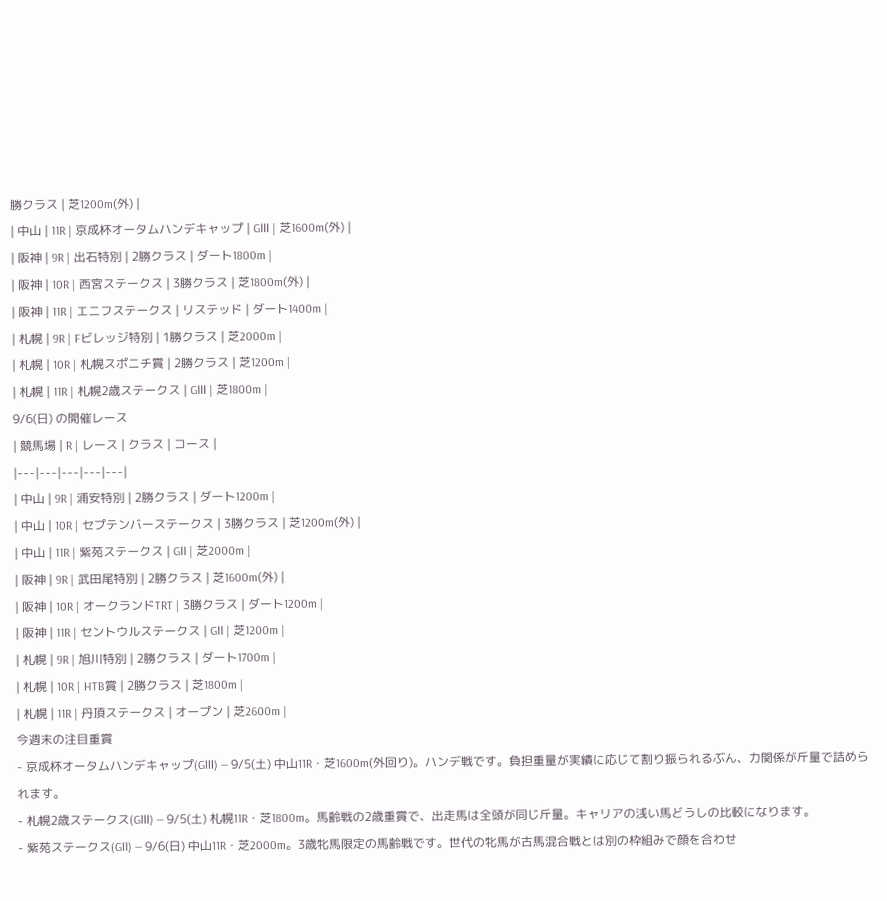勝クラス | 芝1200m(外) |
| 中山 | 11R | 京成杯オータムハンデキャップ | GⅢ | 芝1600m(外) |
| 阪神 | 9R | 出石特別 | 2勝クラス | ダート1800m |
| 阪神 | 10R | 西宮ステークス | 3勝クラス | 芝1800m(外) |
| 阪神 | 11R | エニフステークス | リステッド | ダート1400m |
| 札幌 | 9R | Fビレッジ特別 | 1勝クラス | 芝2000m |
| 札幌 | 10R | 札幌スポニチ賞 | 2勝クラス | 芝1200m |
| 札幌 | 11R | 札幌2歳ステークス | GⅢ | 芝1800m |
9/6(日) の開催レース
| 競馬場 | R | レース | クラス | コース |
|---|---|---|---|---|
| 中山 | 9R | 浦安特別 | 2勝クラス | ダート1200m |
| 中山 | 10R | セプテンバーステークス | 3勝クラス | 芝1200m(外) |
| 中山 | 11R | 紫苑ステークス | GⅡ | 芝2000m |
| 阪神 | 9R | 武田尾特別 | 2勝クラス | 芝1600m(外) |
| 阪神 | 10R | オークランドTRT | 3勝クラス | ダート1200m |
| 阪神 | 11R | セントウルステークス | GⅡ | 芝1200m |
| 札幌 | 9R | 旭川特別 | 2勝クラス | ダート1700m |
| 札幌 | 10R | HTB賞 | 2勝クラス | 芝1800m |
| 札幌 | 11R | 丹頂ステークス | オープン | 芝2600m |
今週末の注目重賞
- 京成杯オータムハンデキャップ(GⅢ) — 9/5(土) 中山11R・芝1600m(外回り)。ハンデ戦です。負担重量が実績に応じて割り振られるぶん、力関係が斤量で詰められます。
- 札幌2歳ステークス(GⅢ) — 9/5(土) 札幌11R・芝1800m。馬齢戦の2歳重賞で、出走馬は全頭が同じ斤量。キャリアの浅い馬どうしの比較になります。
- 紫苑ステークス(GⅡ) — 9/6(日) 中山11R・芝2000m。3歳牝馬限定の馬齢戦です。世代の牝馬が古馬混合戦とは別の枠組みで顔を合わせ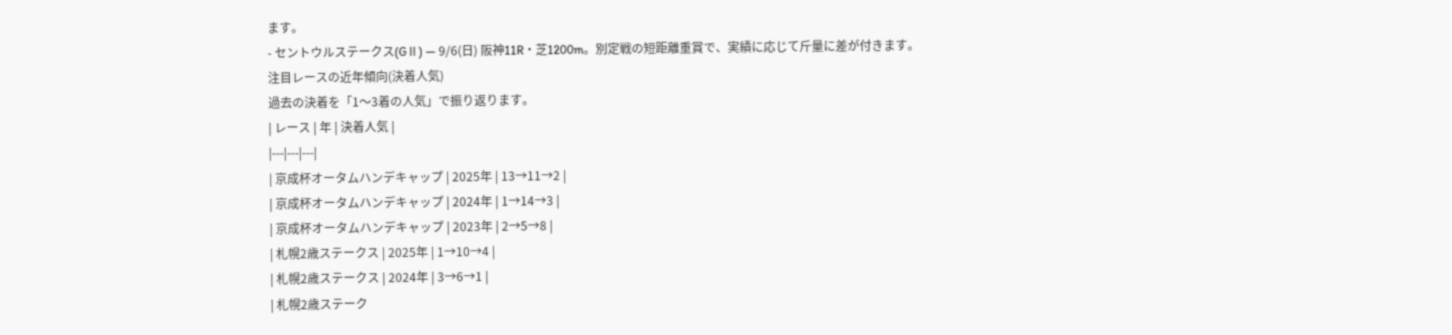ます。
- セントウルステークス(GⅡ) — 9/6(日) 阪神11R・芝1200m。別定戦の短距離重賞で、実績に応じて斤量に差が付きます。
注目レースの近年傾向(決着人気)
過去の決着を「1〜3着の人気」で振り返ります。
| レース | 年 | 決着人気 |
|---|---|---|
| 京成杯オータムハンデキャップ | 2025年 | 13→11→2 |
| 京成杯オータムハンデキャップ | 2024年 | 1→14→3 |
| 京成杯オータムハンデキャップ | 2023年 | 2→5→8 |
| 札幌2歳ステークス | 2025年 | 1→10→4 |
| 札幌2歳ステークス | 2024年 | 3→6→1 |
| 札幌2歳ステーク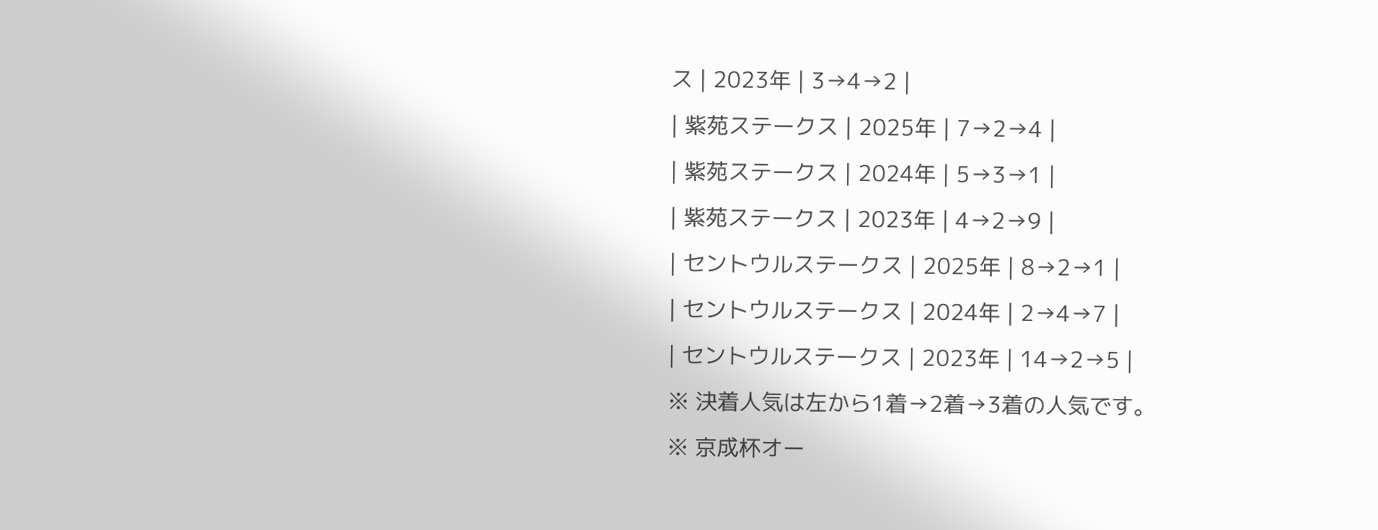ス | 2023年 | 3→4→2 |
| 紫苑ステークス | 2025年 | 7→2→4 |
| 紫苑ステークス | 2024年 | 5→3→1 |
| 紫苑ステークス | 2023年 | 4→2→9 |
| セントウルステークス | 2025年 | 8→2→1 |
| セントウルステークス | 2024年 | 2→4→7 |
| セントウルステークス | 2023年 | 14→2→5 |
※ 決着人気は左から1着→2着→3着の人気です。
※ 京成杯オー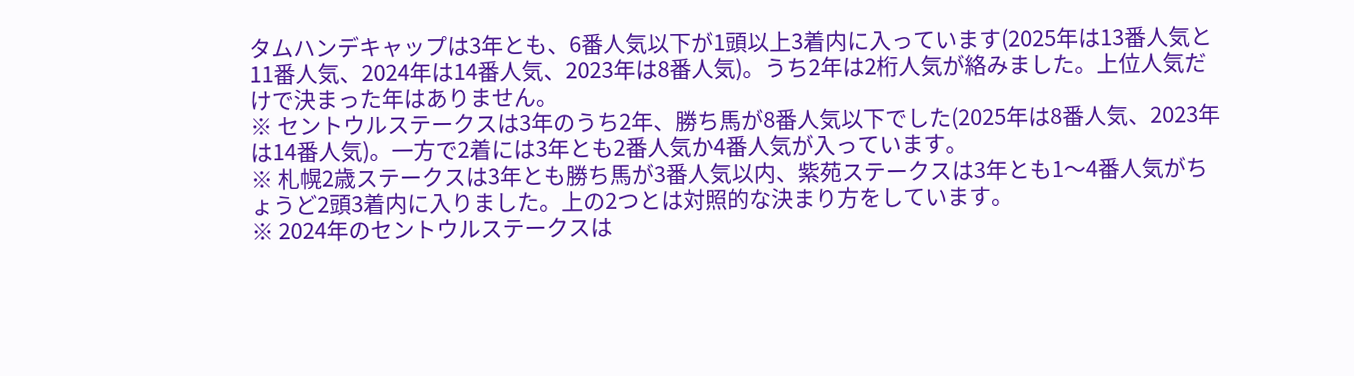タムハンデキャップは3年とも、6番人気以下が1頭以上3着内に入っています(2025年は13番人気と11番人気、2024年は14番人気、2023年は8番人気)。うち2年は2桁人気が絡みました。上位人気だけで決まった年はありません。
※ セントウルステークスは3年のうち2年、勝ち馬が8番人気以下でした(2025年は8番人気、2023年は14番人気)。一方で2着には3年とも2番人気か4番人気が入っています。
※ 札幌2歳ステークスは3年とも勝ち馬が3番人気以内、紫苑ステークスは3年とも1〜4番人気がちょうど2頭3着内に入りました。上の2つとは対照的な決まり方をしています。
※ 2024年のセントウルステークスは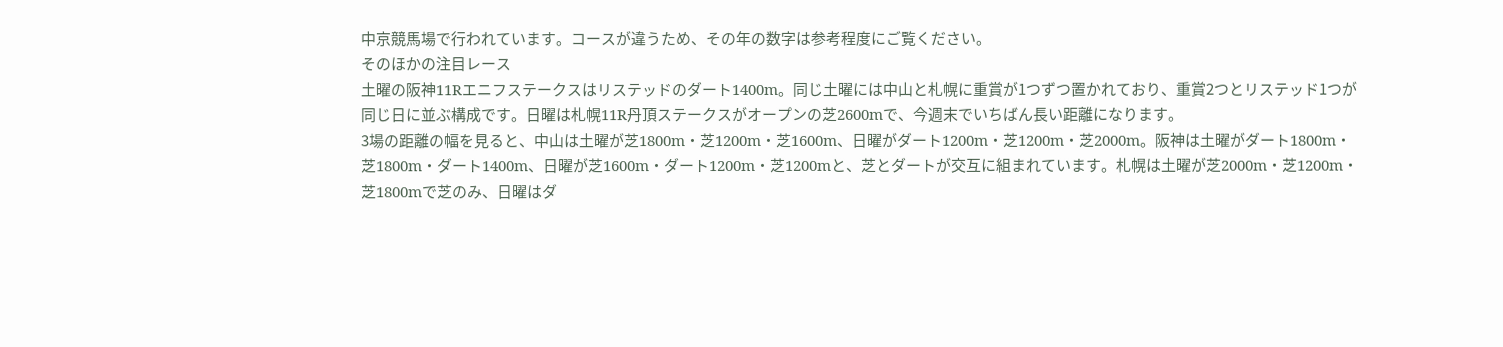中京競馬場で行われています。コースが違うため、その年の数字は参考程度にご覧ください。
そのほかの注目レース
土曜の阪神11Rエニフステークスはリステッドのダート1400m。同じ土曜には中山と札幌に重賞が1つずつ置かれており、重賞2つとリステッド1つが同じ日に並ぶ構成です。日曜は札幌11R丹頂ステークスがオープンの芝2600mで、今週末でいちばん長い距離になります。
3場の距離の幅を見ると、中山は土曜が芝1800m・芝1200m・芝1600m、日曜がダート1200m・芝1200m・芝2000m。阪神は土曜がダート1800m・芝1800m・ダート1400m、日曜が芝1600m・ダート1200m・芝1200mと、芝とダートが交互に組まれています。札幌は土曜が芝2000m・芝1200m・芝1800mで芝のみ、日曜はダ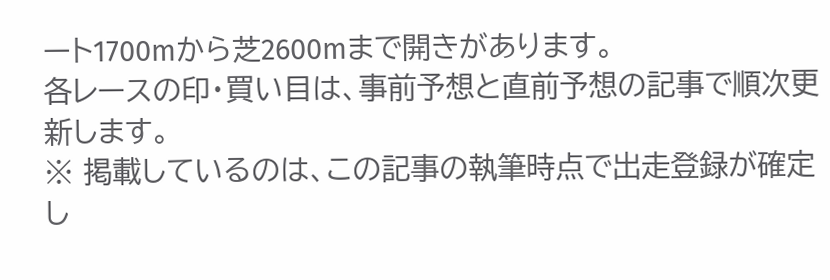ート1700mから芝2600mまで開きがあります。
各レースの印・買い目は、事前予想と直前予想の記事で順次更新します。
※ 掲載しているのは、この記事の執筆時点で出走登録が確定し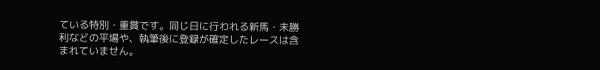ている特別・重賞です。同じ日に行われる新馬・未勝利などの平場や、執筆後に登録が確定したレースは含まれていません。